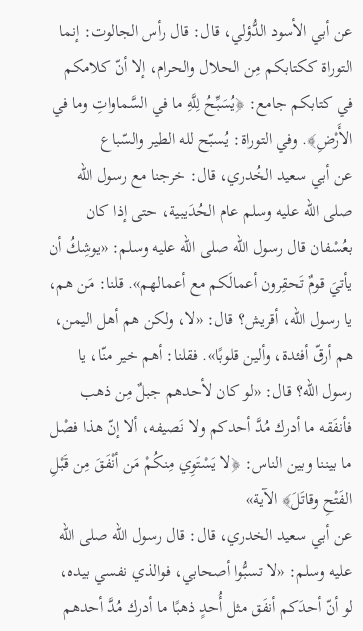عن أبي الأسود الدُّؤلي، قال: قال رأس الجالوت: إنما التوراة ككتابكم مِن الحلال والحرام، إلا أنّ كلامكم في كتابكم جامع: ﴿يُسَبِّحُ لِلَّهِ ما في السَّماواتِ وما في الأَرْضِ﴾. وفي التوراة: يُسبّح لله الطير والسّباع
عن أبي سعيد الخُدري، قال: خرجنا مع رسول الله صلى الله عليه وسلم عام الحُدَيبية، حتى إذا كان بعُسْفان قال رسول الله صلى الله عليه وسلم: «يوشِكُ أن يأتيَ قومٌ تَحقِرون أعمالَكم مع أعمالهم». قلنا: مَن هم، يا رسول الله، أقريش؟ قال: «لا، ولكن هم أهل اليمن، هم أرقّ أفئدة، وألين قلوبًا». فقلنا: أهم خير منّا، يا رسول الله؟ قال: «لو كان لأحدهم جبلٌ مِن ذهب فأنفَقه ما أدرك مُدَّ أحدكم ولا نَصيفه، ألا إنّ هذا فصْل ما بيننا وبين الناس: ﴿لا يَسْتَوِي مِنكُمْ مَن أنْفَقَ مِن قَبْلِ الفَتْحِ وقاتَلَ﴾ الآية»
عن أبي سعيد الخدري، قال: قال رسول الله صلى الله عليه وسلم: «لا تسبُّوا أصحابي، فوالذي نفسي بيده، لو أنّ أحدَكم أنفَق مثل أُحدٍ ذهبًا ما أدرك مُدَّ أحدهم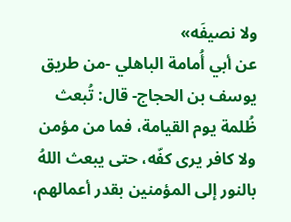ولا نصيفَه»
عن أبي أُمامة الباهلي -من طريق يوسف بن الحجاج- قال: تُبعث ظُلمة يوم القيامة، فما من مؤمن ولا كافر يرى كفّه، حتى يبعث اللهُ بالنور إلى المؤمنين بقدر أعمالهم،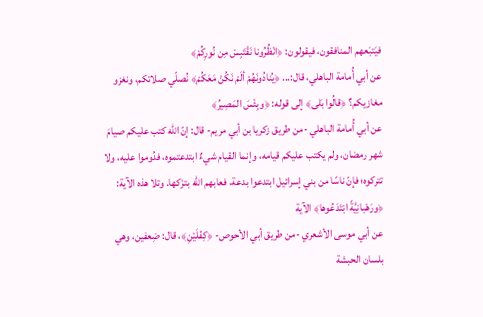فيَتبَعهم المنافقون، فيقولون: ﴿انْظُرُونا نَقْتَبِسْ مِن نُورِكُمْ﴾
عن أبي أُمامة الباهلي، قال:... ﴿يُنادُونَهُمْ ألَمْ نَكُنْ مَعَكُمْ﴾ نُصلّي صلاتكم، ونغزو مغازيكم؟ ﴿قالُوا بَلى﴾ إلى قوله: ﴿وبِئْسَ المَصِيرُ﴾
عن أبي أُمامة الباهلي -من طريق زكريا بن أبي مريم- قال: إنّ الله كتب عليكم صيامَ شهر رمضان، ولم يكتب عليكم قيامه، وإنما القيام شيءٌ ابتدعتموه، فدُوموا عليه، ولا تتركوه؛ فإنّ ناسًا من بني إسرائيل ابتدعوا بدعة، فعابهم الله بترْكها. وتلا هذه الآية: ﴿ورَهْبانِيَّةً ابْتَدَعُوها﴾ الآية
عن أبي موسى الأشعري -من طريق أبي الأحوص- ﴿كِفْلَيْنِ﴾، قال: ضِعفين، وهي بلسان الحبشة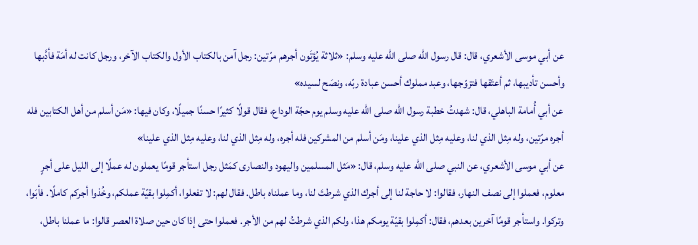عن أبي موسى الأشعري، قال: قال رسول الله صلى الله عليه وسلم: «ثلاثة يُؤتَون أجرهم مرّتين: رجل آمن بالكتاب الأول والكتاب الآخر، ورجل كانت له أمَة فأدَّبها وأحسن تأديبها، ثم أعتَقها فتزوّجها، وعبد مملوك أحسن عبادة ربّه، ونصَح لسيده»
عن أبي أُمامة الباهلي، قال: شهدتُ خطبة رسول الله صلى الله عليه وسلم يوم حجّة الوداع، فقال قولًا كثيرًا حسنًا جميلًا، وكان فيها: «مَن أسلم من أهل الكتابين فله أجره مرّتين، وله مِثل الذي لنا، وعليه مِثل الذي علينا، ومَن أسلم من المشركين فله أجره، وله مِثل الذي لنا، وعليه مِثل الذي علينا»
عن أبي موسى الأشعري، عن النبي صلى الله عليه وسلم، قال: «مَثل المسلمين واليهود والنصارى كمَثل رجل استأجر قومًا يعملون له عملًا إلى الليل على أجرٍ معلوم، فعملوا إلى نصف النهار، فقالوا: لا حاجة لنا إلى أجرك الذي شرطتَ لنا، وما عملناه باطل. فقال لهم: لا تفعلوا، أكمِلوا بقيّة عملكم، وخُذوا أجركم كاملًا. فأبَوا، وتركوا. واستأجر قومًا آخرين بعدهم، فقال: أكمِلوا بقيّة يومكم هذا، ولكم الذي شرطتُ لهم من الأجر. فعملوا حتى إذا كان حين صلاة العصر قالوا: ما عملنا باطل،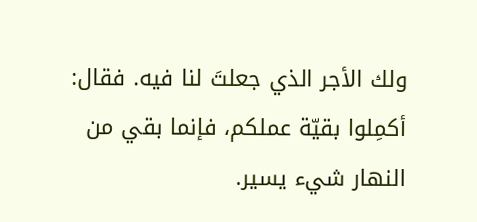ولك الأجر الذي جعلتَ لنا فيه. فقال: أكمِلوا بقيّة عملكم، فإنما بقي من النهار شيء يسير.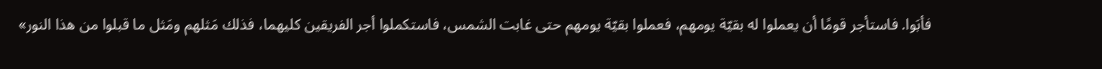فأبَوا. فاستأجر قومًا أن يعملوا له بقيّة يومهم، فعملوا بقيّة يومهم حتى غابت الشمس، فاستكملوا أجر الفريقين كليهما، فذلك مَثلهم ومَثل ما قبلوا من هذا النور»